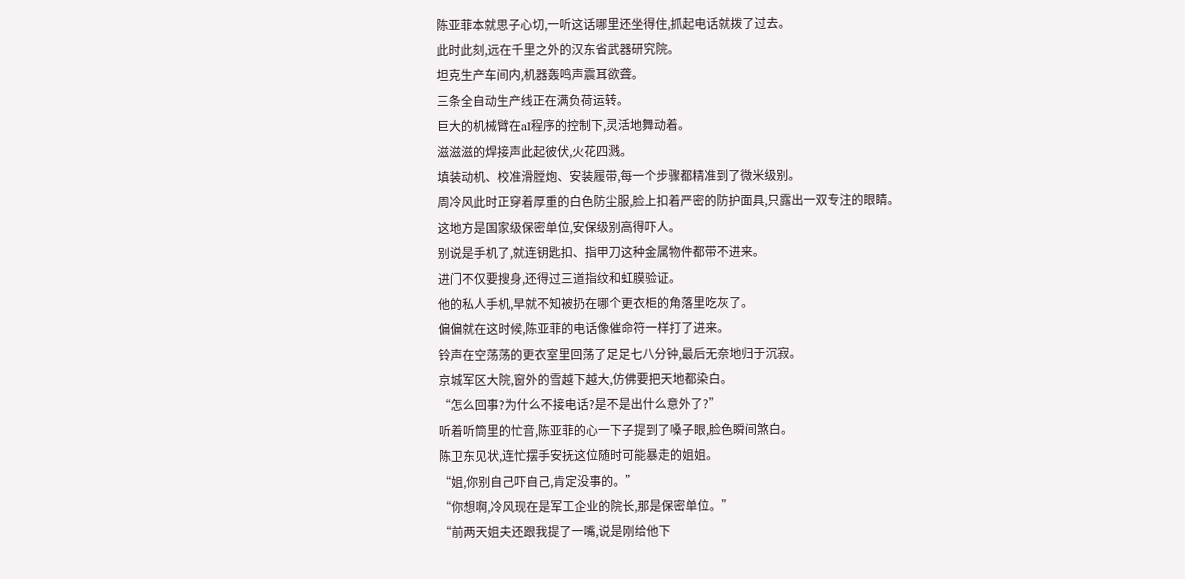陈亚菲本就思子心切,一听这话哪里还坐得住,抓起电话就拨了过去。
此时此刻,远在千里之外的汉东省武器研究院。
坦克生产车间内,机器轰鸣声震耳欲聋。
三条全自动生产线正在满负荷运转。
巨大的机械臂在aI程序的控制下,灵活地舞动着。
滋滋滋的焊接声此起彼伏,火花四溅。
填装动机、校准滑膛炮、安装履带,每一个步骤都精准到了微米级别。
周冷风此时正穿着厚重的白色防尘服,脸上扣着严密的防护面具,只露出一双专注的眼睛。
这地方是国家级保密单位,安保级别高得吓人。
别说是手机了,就连钥匙扣、指甲刀这种金属物件都带不进来。
进门不仅要搜身,还得过三道指纹和虹膜验证。
他的私人手机,早就不知被扔在哪个更衣柜的角落里吃灰了。
偏偏就在这时候,陈亚菲的电话像催命符一样打了进来。
铃声在空荡荡的更衣室里回荡了足足七八分钟,最后无奈地归于沉寂。
京城军区大院,窗外的雪越下越大,仿佛要把天地都染白。
“怎么回事?为什么不接电话?是不是出什么意外了?”
听着听筒里的忙音,陈亚菲的心一下子提到了嗓子眼,脸色瞬间煞白。
陈卫东见状,连忙摆手安抚这位随时可能暴走的姐姐。
“姐,你别自己吓自己,肯定没事的。”
“你想啊,冷风现在是军工企业的院长,那是保密单位。”
“前两天姐夫还跟我提了一嘴,说是刚给他下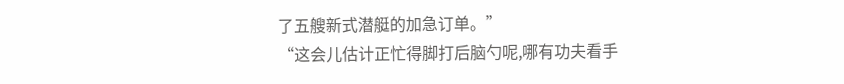了五艘新式潜艇的加急订单。”
“这会儿估计正忙得脚打后脑勺呢,哪有功夫看手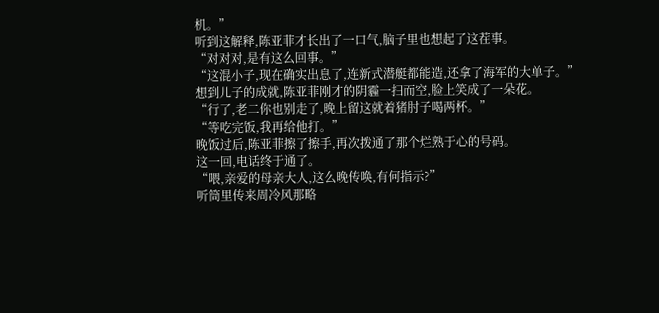机。”
听到这解释,陈亚菲才长出了一口气,脑子里也想起了这茬事。
“对对对,是有这么回事。”
“这混小子,现在确实出息了,连新式潜艇都能造,还拿了海军的大单子。”
想到儿子的成就,陈亚菲刚才的阴霾一扫而空,脸上笑成了一朵花。
“行了,老二你也别走了,晚上留这就着猪肘子喝两杯。”
“等吃完饭,我再给他打。”
晚饭过后,陈亚菲擦了擦手,再次拨通了那个烂熟于心的号码。
这一回,电话终于通了。
“喂,亲爱的母亲大人,这么晚传唤,有何指示?”
听筒里传来周冷风那略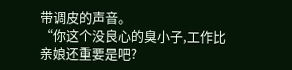带调皮的声音。
“你这个没良心的臭小子,工作比亲娘还重要是吧?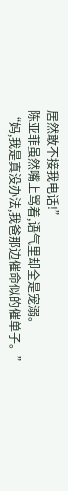居然敢不接我电话!”
陈亚菲虽然嘴上骂着,语气里却全是宠溺。
“妈,我是真没办法,我爸那边催命似的催单子。”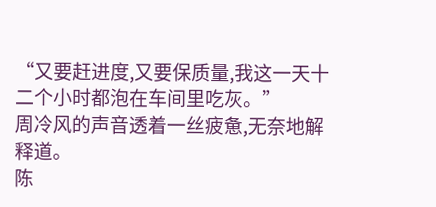“又要赶进度,又要保质量,我这一天十二个小时都泡在车间里吃灰。”
周冷风的声音透着一丝疲惫,无奈地解释道。
陈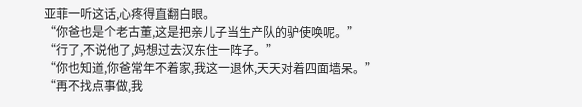亚菲一听这话,心疼得直翻白眼。
“你爸也是个老古董,这是把亲儿子当生产队的驴使唤呢。”
“行了,不说他了,妈想过去汉东住一阵子。”
“你也知道,你爸常年不着家,我这一退休,天天对着四面墙呆。”
“再不找点事做,我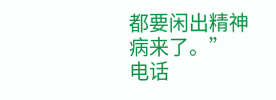都要闲出精神病来了。”
电话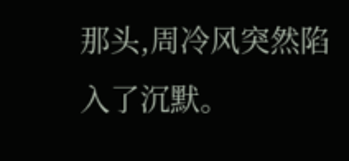那头,周冷风突然陷入了沉默。